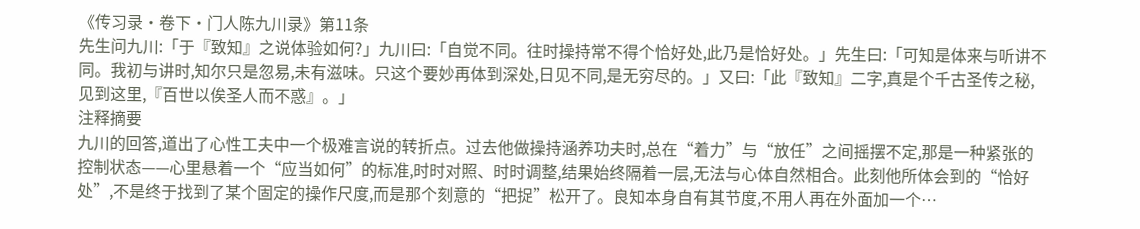《传习录·卷下·门人陈九川录》第11条
先生问九川:「于『致知』之说体验如何?」九川曰:「自觉不同。往时操持常不得个恰好处,此乃是恰好处。」先生曰:「可知是体来与听讲不同。我初与讲时,知尔只是忽易,未有滋味。只这个要妙再体到深处,日见不同,是无穷尽的。」又曰:「此『致知』二字,真是个千古圣传之秘,见到这里,『百世以俟圣人而不惑』。」
注释摘要
九川的回答,道出了心性工夫中一个极难言说的转折点。过去他做操持涵养功夫时,总在“着力”与“放任”之间摇摆不定,那是一种紧张的控制状态——心里悬着一个“应当如何”的标准,时时对照、时时调整,结果始终隔着一层,无法与心体自然相合。此刻他所体会到的“恰好处”,不是终于找到了某个固定的操作尺度,而是那个刻意的“把捉”松开了。良知本身自有其节度,不用人再在外面加一个…